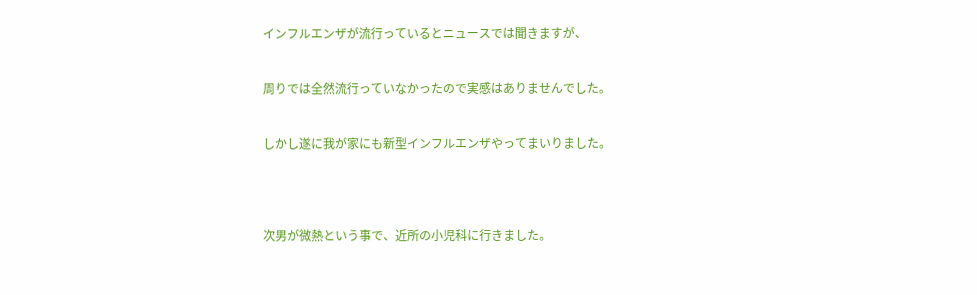インフルエンザが流行っているとニュースでは聞きますが、


周りでは全然流行っていなかったので実感はありませんでした。


しかし遂に我が家にも新型インフルエンザやってまいりました。




次男が微熱という事で、近所の小児科に行きました。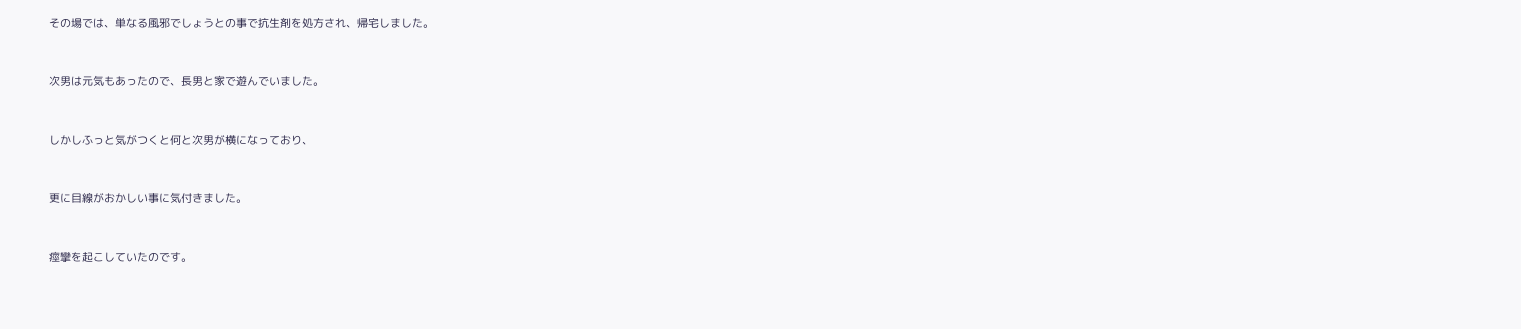その場では、単なる風邪でしょうとの事で抗生剤を処方され、帰宅しました。


次男は元気もあったので、長男と家で遊んでいました。


しかしふっと気がつくと何と次男が横になっており、


更に目線がおかしい事に気付きました。


痙攣を起こしていたのです。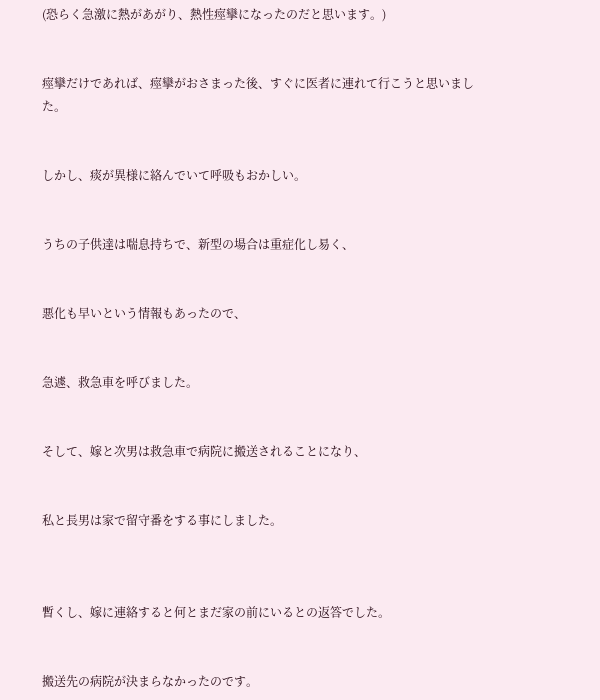(恐らく急激に熱があがり、熱性痙攣になったのだと思います。)


痙攣だけであれば、痙攣がおさまった後、すぐに医者に連れて行こうと思いました。


しかし、痰が異様に絡んでいて呼吸もおかしい。


うちの子供達は喘息持ちで、新型の場合は重症化し易く、


悪化も早いという情報もあったので、


急遽、救急車を呼びました。


そして、嫁と次男は救急車で病院に搬送されることになり、


私と長男は家で留守番をする事にしました。



暫くし、嫁に連絡すると何とまだ家の前にいるとの返答でした。


搬送先の病院が決まらなかったのです。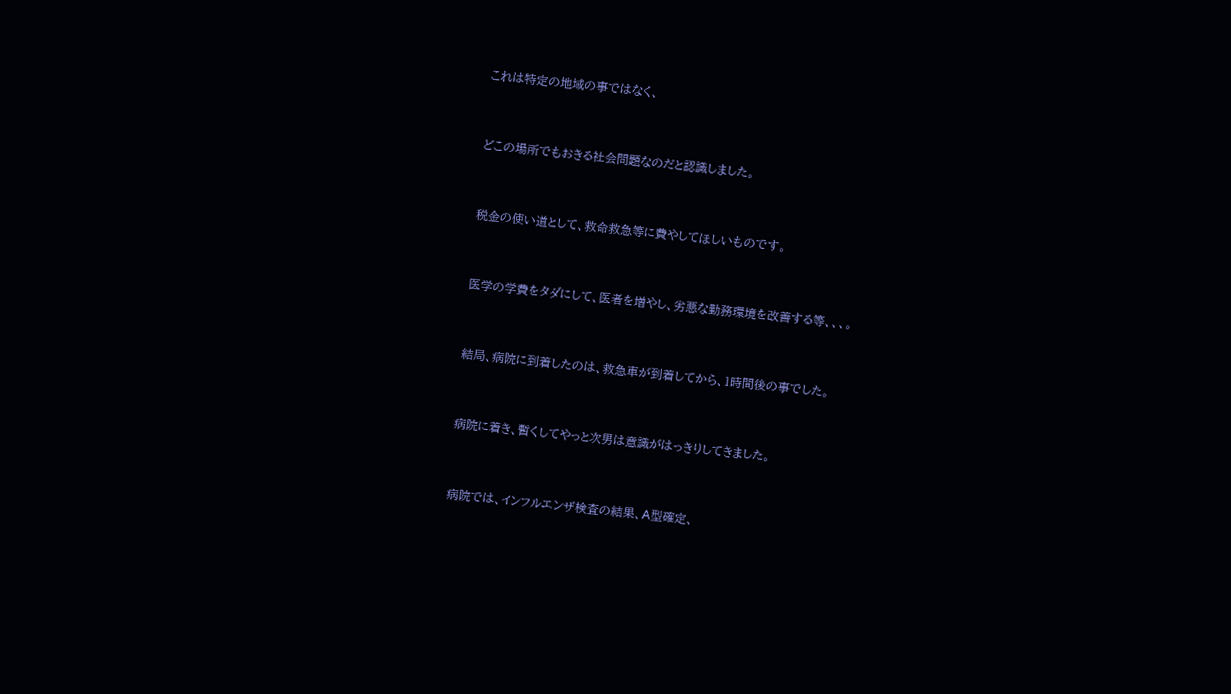これは特定の地域の事ではなく、


どこの場所でもおきる社会問題なのだと認識しました。


税金の使い道として、救命救急等に費やしてほしいものです。


医学の学費をタダにして、医者を増やし、劣悪な勤務環境を改善する等、、、。


結局、病院に到着したのは、救急車が到着してから、1時間後の事でした。


病院に着き、暫くしてやっと次男は意識がはっきりしてきました。


病院では、インフルエンザ検査の結果、A型確定、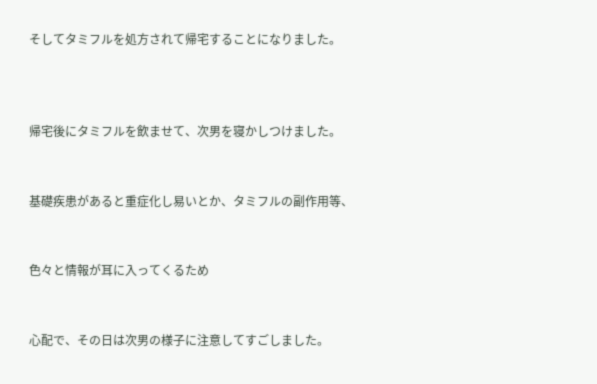そしてタミフルを処方されて帰宅することになりました。



帰宅後にタミフルを飲ませて、次男を寝かしつけました。


基礎疾患があると重症化し易いとか、タミフルの副作用等、


色々と情報が耳に入ってくるため


心配で、その日は次男の様子に注意してすごしました。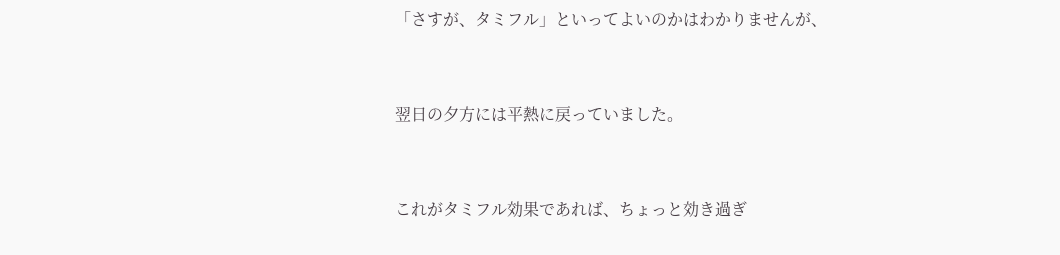「さすが、タミフル」といってよいのかはわかりませんが、


翌日の夕方には平熱に戻っていました。


これがタミフル効果であれば、ちょっと効き過ぎ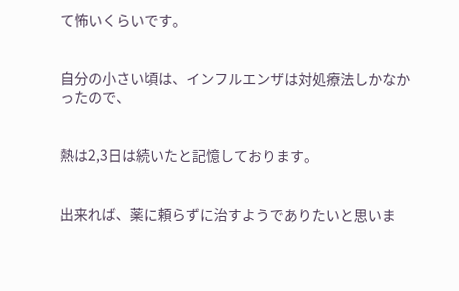て怖いくらいです。


自分の小さい頃は、インフルエンザは対処療法しかなかったので、


熱は2,3日は続いたと記憶しております。


出来れば、薬に頼らずに治すようでありたいと思いま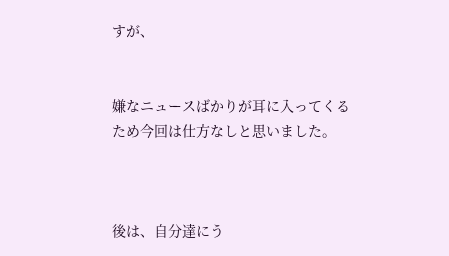すが、


嫌なニュースばかりが耳に入ってくるため今回は仕方なしと思いました。



後は、自分達にう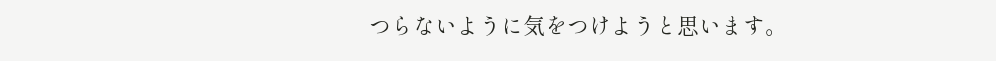つらないように気をつけようと思います。